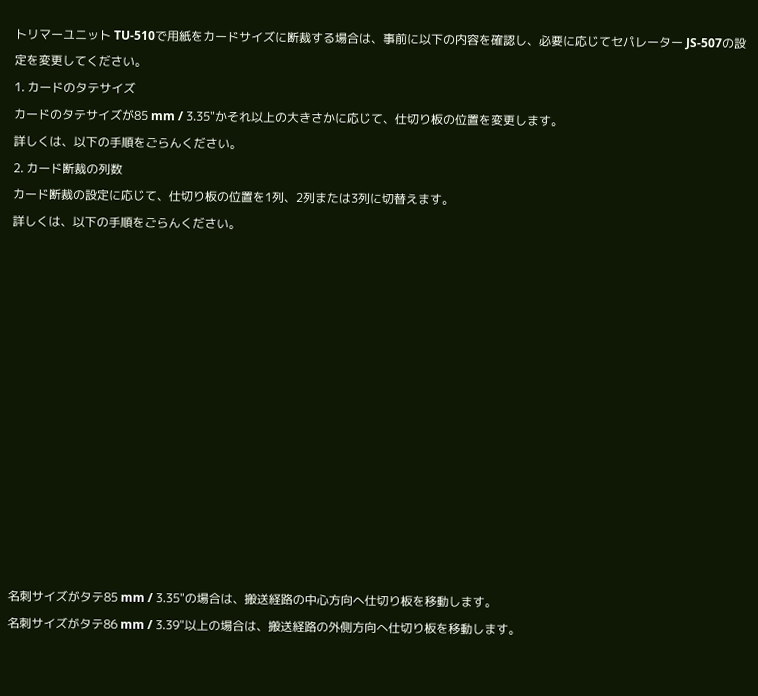トリマーユニット TU-510で用紙をカードサイズに断裁する場合は、事前に以下の内容を確認し、必要に応じてセパレーター JS-507の設定を変更してください。
1. カードのタテサイズ
カードのタテサイズが85 mm / 3.35"かそれ以上の大きさかに応じて、仕切り板の位置を変更します。
詳しくは、以下の手順をごらんください。
2. カード断裁の列数
カード断裁の設定に応じて、仕切り板の位置を1列、2列または3列に切替えます。
詳しくは、以下の手順をごらんください。













名刺サイズがタテ85 mm / 3.35"の場合は、搬送経路の中心方向へ仕切り板を移動します。
名刺サイズがタテ86 mm / 3.39"以上の場合は、搬送経路の外側方向へ仕切り板を移動します。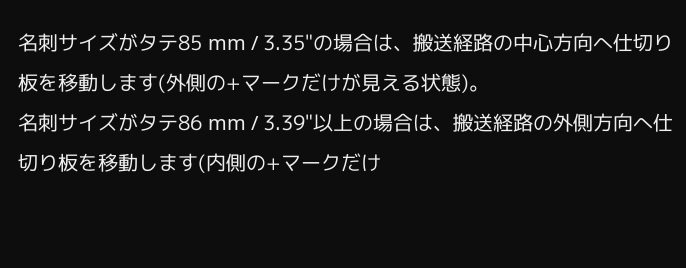名刺サイズがタテ85 mm / 3.35"の場合は、搬送経路の中心方向へ仕切り板を移動します(外側の+マークだけが見える状態)。
名刺サイズがタテ86 mm / 3.39"以上の場合は、搬送経路の外側方向へ仕切り板を移動します(内側の+マークだけ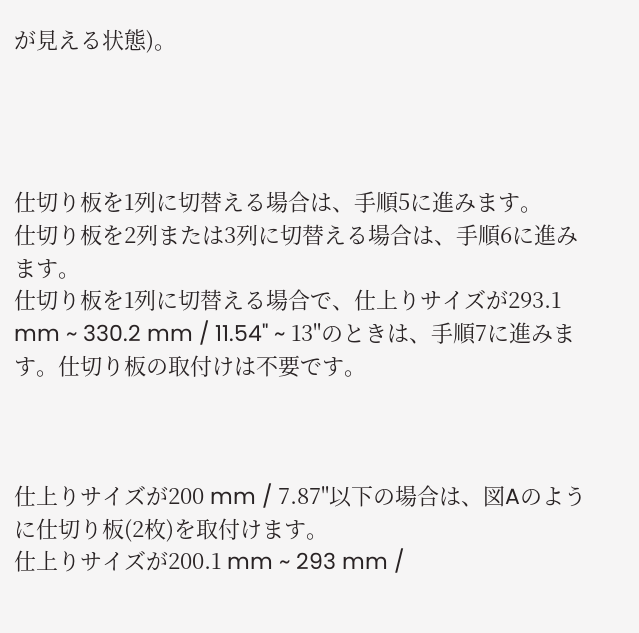が見える状態)。




仕切り板を1列に切替える場合は、手順5に進みます。
仕切り板を2列または3列に切替える場合は、手順6に進みます。
仕切り板を1列に切替える場合で、仕上りサイズが293.1 mm ~ 330.2 mm / 11.54" ~ 13"のときは、手順7に進みます。仕切り板の取付けは不要です。



仕上りサイズが200 mm / 7.87"以下の場合は、図Aのように仕切り板(2枚)を取付けます。
仕上りサイズが200.1 mm ~ 293 mm /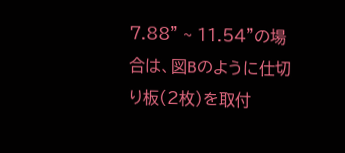7.88" ~ 11.54"の場合は、図Bのように仕切り板(2枚)を取付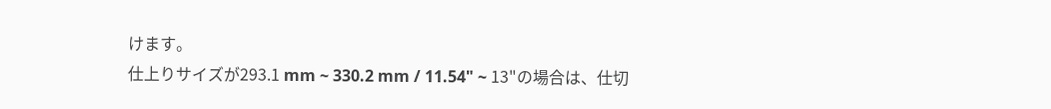けます。
仕上りサイズが293.1 mm ~ 330.2 mm / 11.54" ~ 13"の場合は、仕切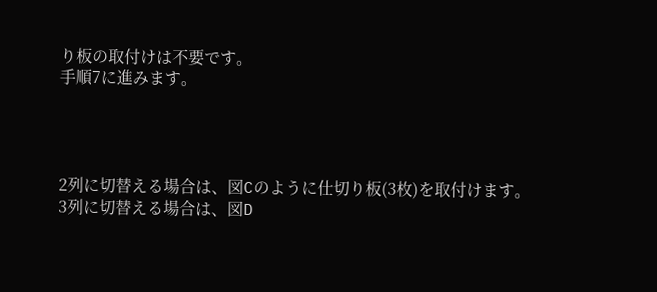り板の取付けは不要です。
手順7に進みます。




2列に切替える場合は、図Cのように仕切り板(3枚)を取付けます。
3列に切替える場合は、図D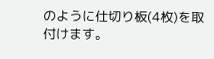のように仕切り板(4枚)を取付けます。